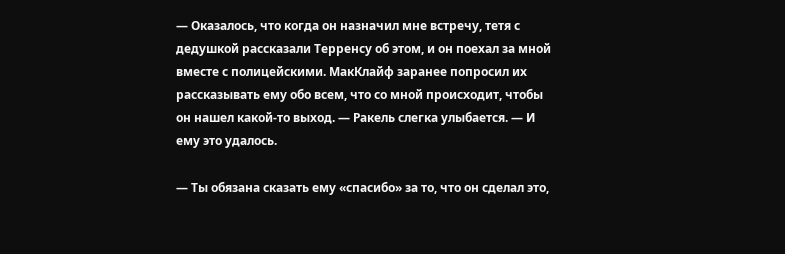— Оказалось, что когда он назначил мне встречу, тетя с дедушкой рассказали Терренсу об этом, и он поехал за мной вместе с полицейскими. МакКлайф заранее попросил их рассказывать ему обо всем, что со мной происходит, чтобы он нашел какой-то выход. — Ракель слегка улыбается. — И ему это удалось.

— Ты обязана сказать ему «спасибо» за то, что он сделал это,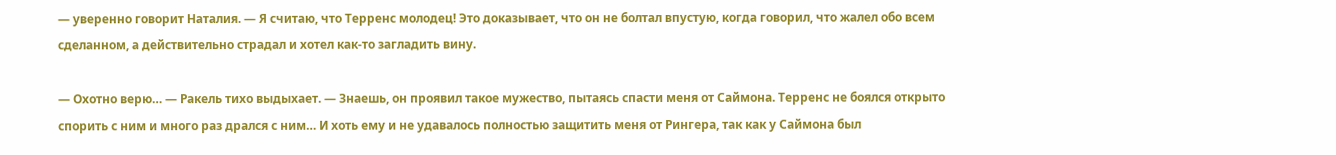— уверенно говорит Наталия. — Я считаю, что Терренс молодец! Это доказывает, что он не болтал впустую, когда говорил, что жалел обо всем сделанном, а действительно страдал и хотел как-то загладить вину.

— Охотно верю… — Ракель тихо выдыхает. — Знаешь, он проявил такое мужество, пытаясь спасти меня от Саймона. Терренс не боялся открыто спорить с ним и много раз дрался с ним… И хоть ему и не удавалось полностью защитить меня от Рингера, так как у Саймона был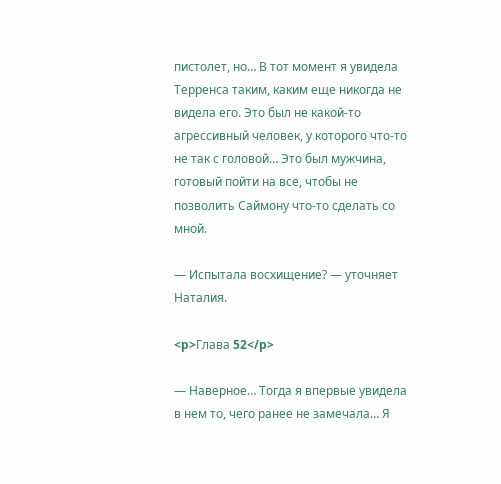пистолет, но… В тот момент я увидела Терренса таким, каким еще никогда не видела его. Это был не какой-то агрессивный человек, у которого что-то не так с головой… Это был мужчина, готовый пойти на все, чтобы не позволить Саймону что-то сделать со мной.

— Испытала восхищение? — уточняет Наталия.

<p>Глава 52</p>

— Наверное… Тогда я впервые увидела в нем то, чего ранее не замечала… Я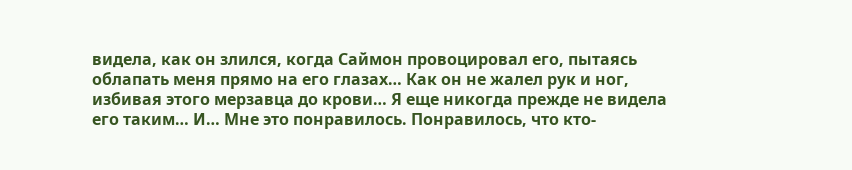видела, как он злился, когда Саймон провоцировал его, пытаясь облапать меня прямо на его глазах… Как он не жалел рук и ног, избивая этого мерзавца до крови… Я еще никогда прежде не видела его таким… И… Мне это понравилось. Понравилось, что кто-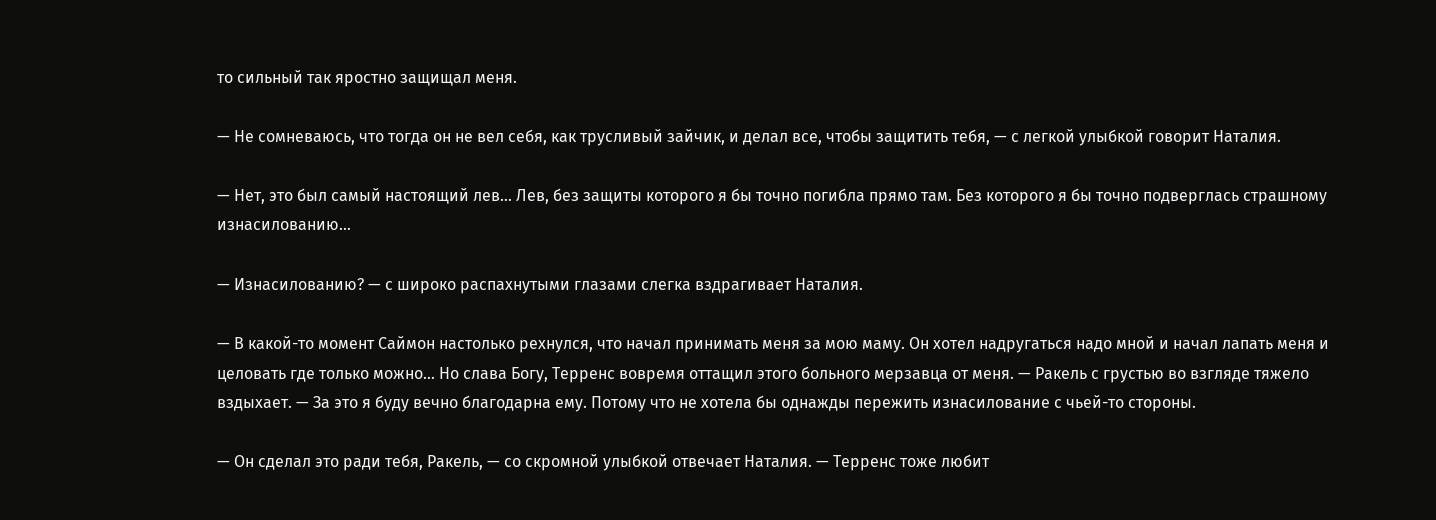то сильный так яростно защищал меня.

— Не сомневаюсь, что тогда он не вел себя, как трусливый зайчик, и делал все, чтобы защитить тебя, — с легкой улыбкой говорит Наталия.

— Нет, это был самый настоящий лев… Лев, без защиты которого я бы точно погибла прямо там. Без которого я бы точно подверглась страшному изнасилованию…

— Изнасилованию? — с широко распахнутыми глазами слегка вздрагивает Наталия.

— В какой-то момент Саймон настолько рехнулся, что начал принимать меня за мою маму. Он хотел надругаться надо мной и начал лапать меня и целовать где только можно… Но слава Богу, Терренс вовремя оттащил этого больного мерзавца от меня. — Ракель с грустью во взгляде тяжело вздыхает. — За это я буду вечно благодарна ему. Потому что не хотела бы однажды пережить изнасилование с чьей-то стороны.

— Он сделал это ради тебя, Ракель, — со скромной улыбкой отвечает Наталия. — Терренс тоже любит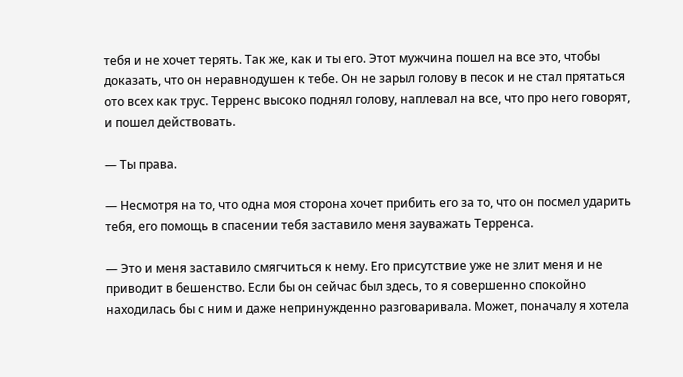тебя и не хочет терять. Так же, как и ты его. Этот мужчина пошел на все это, чтобы доказать, что он неравнодушен к тебе. Он не зарыл голову в песок и не стал прятаться ото всех как трус. Терренс высоко поднял голову, наплевал на все, что про него говорят, и пошел действовать.

— Ты права.

— Несмотря на то, что одна моя сторона хочет прибить его за то, что он посмел ударить тебя, его помощь в спасении тебя заставило меня зауважать Терренса.

— Это и меня заставило смягчиться к нему. Его присутствие уже не злит меня и не приводит в бешенство. Если бы он сейчас был здесь, то я совершенно спокойно находилась бы с ним и даже непринужденно разговаривала. Может, поначалу я хотела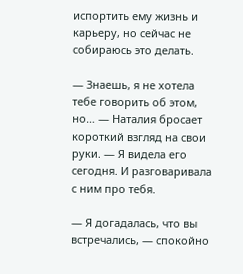испортить ему жизнь и карьеру, но сейчас не собираюсь это делать.

— Знаешь, я не хотела тебе говорить об этом, но… — Наталия бросает короткий взгляд на свои руки. — Я видела его сегодня. И разговаривала с ним про тебя.

— Я догадалась, что вы встречались, — спокойно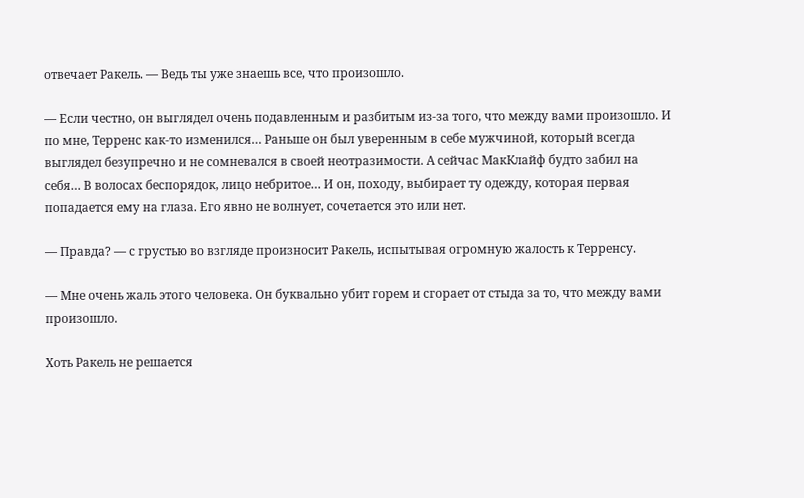отвечает Ракель. — Ведь ты уже знаешь все, что произошло.

— Если честно, он выглядел очень подавленным и разбитым из-за того, что между вами произошло. И по мне, Терренс как-то изменился… Раньше он был уверенным в себе мужчиной, который всегда выглядел безупречно и не сомневался в своей неотразимости. А сейчас МакКлайф будто забил на себя… В волосах беспорядок, лицо небритое… И он, походу, выбирает ту одежду, которая первая попадается ему на глаза. Его явно не волнует, сочетается это или нет.

— Правда? — с грустью во взгляде произносит Ракель, испытывая огромную жалость к Терренсу.

— Мне очень жаль этого человека. Он буквально убит горем и сгорает от стыда за то, что между вами произошло.

Хоть Ракель не решается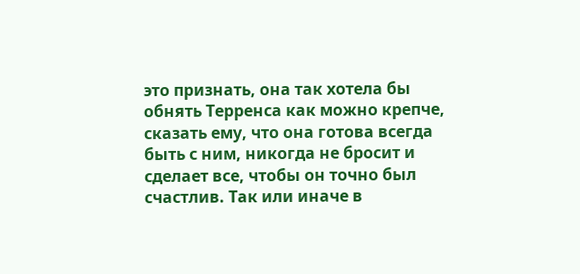это признать, она так хотела бы обнять Терренса как можно крепче, сказать ему, что она готова всегда быть с ним, никогда не бросит и сделает все, чтобы он точно был счастлив. Так или иначе в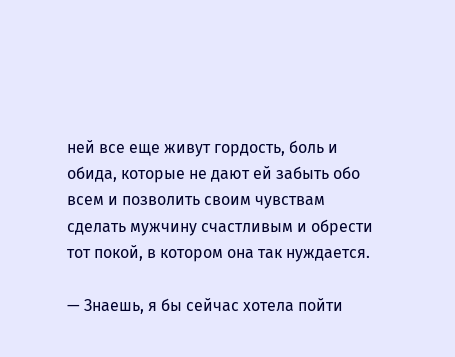ней все еще живут гордость, боль и обида, которые не дают ей забыть обо всем и позволить своим чувствам сделать мужчину счастливым и обрести тот покой, в котором она так нуждается.

— Знаешь, я бы сейчас хотела пойти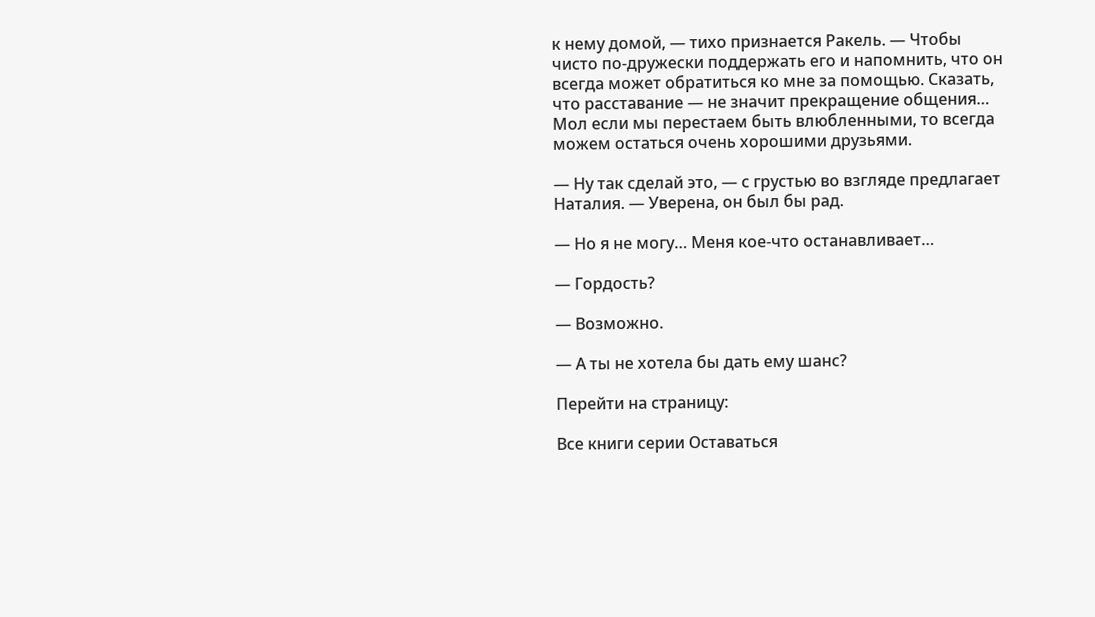к нему домой, — тихо признается Ракель. — Чтобы чисто по-дружески поддержать его и напомнить, что он всегда может обратиться ко мне за помощью. Сказать, что расставание — не значит прекращение общения… Мол если мы перестаем быть влюбленными, то всегда можем остаться очень хорошими друзьями.

— Ну так сделай это, — с грустью во взгляде предлагает Наталия. — Уверена, он был бы рад.

— Но я не могу… Меня кое-что останавливает…

— Гордость?

— Возможно.

— А ты не хотела бы дать ему шанс?

Перейти на страницу:

Все книги серии Оставаться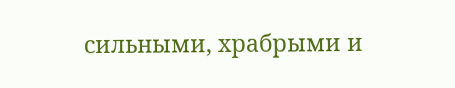сильными, храбрыми и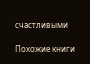счастливыми

Похожие книги